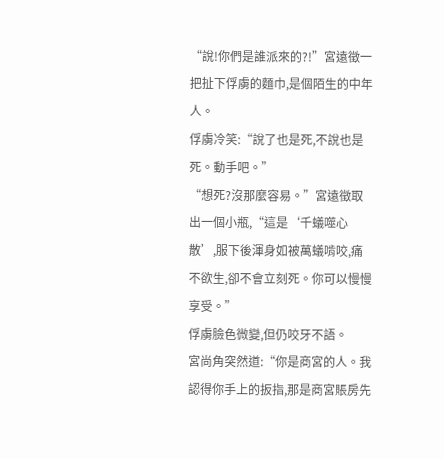“說!你們是誰派來的?!”宮遠徵一把扯下俘虜的麵巾,是個陌生的中年人。
俘虜冷笑:“說了也是死,不說也是死。動手吧。”
“想死?沒那麼容易。”宮遠徵取出一個小瓶,“這是‘千蟻噬心散’,服下後渾身如被萬蟻啃咬,痛不欲生,卻不會立刻死。你可以慢慢享受。”
俘虜臉色微變,但仍咬牙不語。
宮尚角突然道:“你是商宮的人。我認得你手上的扳指,那是商宮賬房先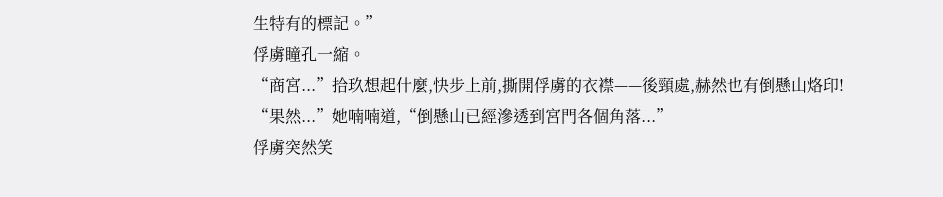生特有的標記。”
俘虜瞳孔一縮。
“商宮...”拾玖想起什麼,快步上前,撕開俘虜的衣襟——後頸處,赫然也有倒懸山烙印!
“果然...”她喃喃道,“倒懸山已經滲透到宮門各個角落...”
俘虜突然笑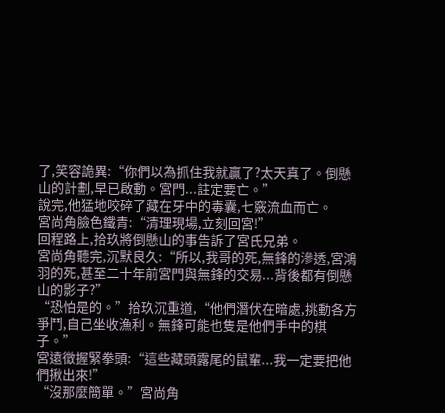了,笑容詭異:“你們以為抓住我就贏了?太天真了。倒懸山的計劃,早已啟動。宮門...註定要亡。”
說完,他猛地咬碎了藏在牙中的毒囊,七竅流血而亡。
宮尚角臉色鐵青:“清理現場,立刻回宮!”
回程路上,拾玖將倒懸山的事告訴了宮氏兄弟。
宮尚角聽完,沉默良久:“所以,我哥的死,無鋒的滲透,宮鴻羽的死,甚至二十年前宮門與無鋒的交易...背後都有倒懸山的影子?”
“恐怕是的。”拾玖沉重道,“他們潛伏在暗處,挑動各方爭鬥,自己坐收漁利。無鋒可能也隻是他們手中的棋子。”
宮遠徵握緊拳頭:“這些藏頭露尾的鼠輩...我一定要把他們揪出來!”
“沒那麼簡單。”宮尚角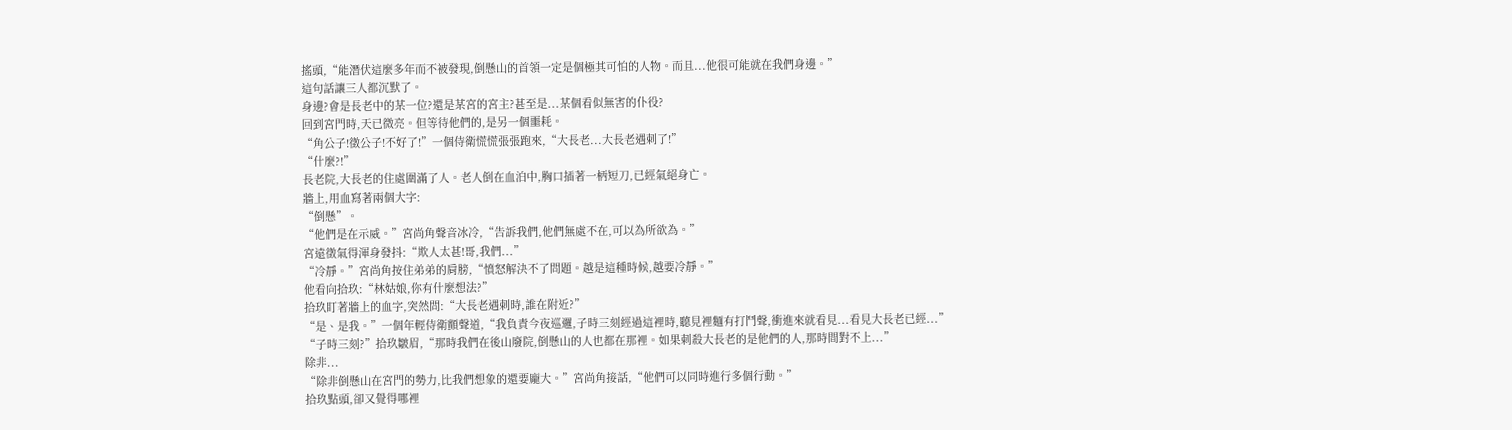搖頭,“能潛伏這麼多年而不被發現,倒懸山的首領一定是個極其可怕的人物。而且...他很可能就在我們身邊。”
這句話讓三人都沉默了。
身邊?會是長老中的某一位?還是某宮的宮主?甚至是...某個看似無害的仆役?
回到宮門時,天已微亮。但等待他們的,是另一個噩耗。
“角公子!徵公子!不好了!”一個侍衛慌慌張張跑來,“大長老...大長老遇刺了!”
“什麼?!”
長老院,大長老的住處圍滿了人。老人倒在血泊中,胸口插著一柄短刀,已經氣絕身亡。
牆上,用血寫著兩個大字:
“倒懸”。
“他們是在示威。”宮尚角聲音冰冷,“告訴我們,他們無處不在,可以為所欲為。”
宮遠徵氣得渾身發抖:“欺人太甚!哥,我們...”
“冷靜。”宮尚角按住弟弟的肩膀,“憤怒解決不了問題。越是這種時候,越要冷靜。”
他看向拾玖:“林姑娘,你有什麼想法?”
拾玖盯著牆上的血字,突然問:“大長老遇刺時,誰在附近?”
“是、是我。”一個年輕侍衛顫聲道,“我負責今夜巡邏,子時三刻經過這裡時,聽見裡麵有打鬥聲,衝進來就看見...看見大長老已經...”
“子時三刻?”拾玖皺眉,“那時我們在後山廢院,倒懸山的人也都在那裡。如果刺殺大長老的是他們的人,那時間對不上...”
除非...
“除非倒懸山在宮門的勢力,比我們想象的還要龐大。”宮尚角接話,“他們可以同時進行多個行動。”
拾玖點頭,卻又覺得哪裡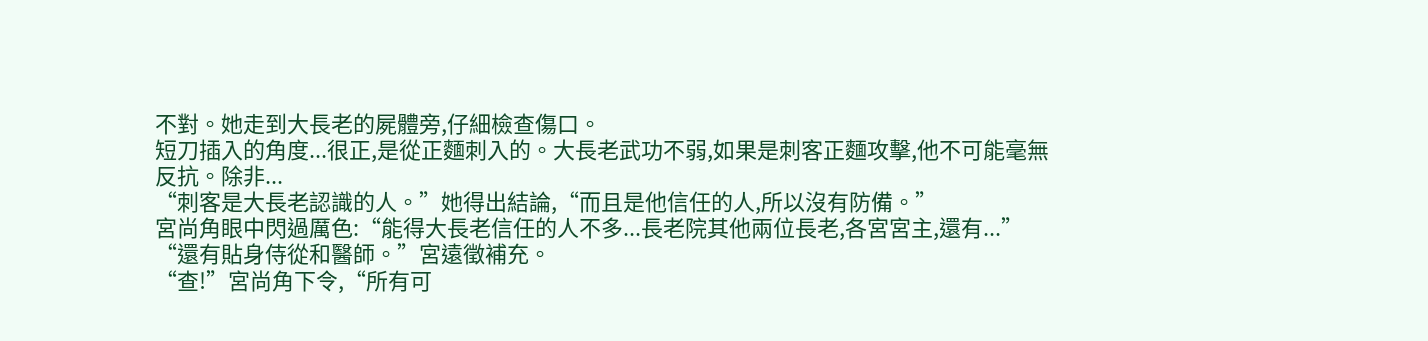不對。她走到大長老的屍體旁,仔細檢查傷口。
短刀插入的角度...很正,是從正麵刺入的。大長老武功不弱,如果是刺客正麵攻擊,他不可能毫無反抗。除非...
“刺客是大長老認識的人。”她得出結論,“而且是他信任的人,所以沒有防備。”
宮尚角眼中閃過厲色:“能得大長老信任的人不多...長老院其他兩位長老,各宮宮主,還有...”
“還有貼身侍從和醫師。”宮遠徵補充。
“查!”宮尚角下令,“所有可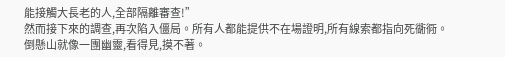能接觸大長老的人,全部隔離審查!”
然而接下來的調查,再次陷入僵局。所有人都能提供不在場證明,所有線索都指向死衚衕。
倒懸山就像一團幽靈,看得見,摸不著。